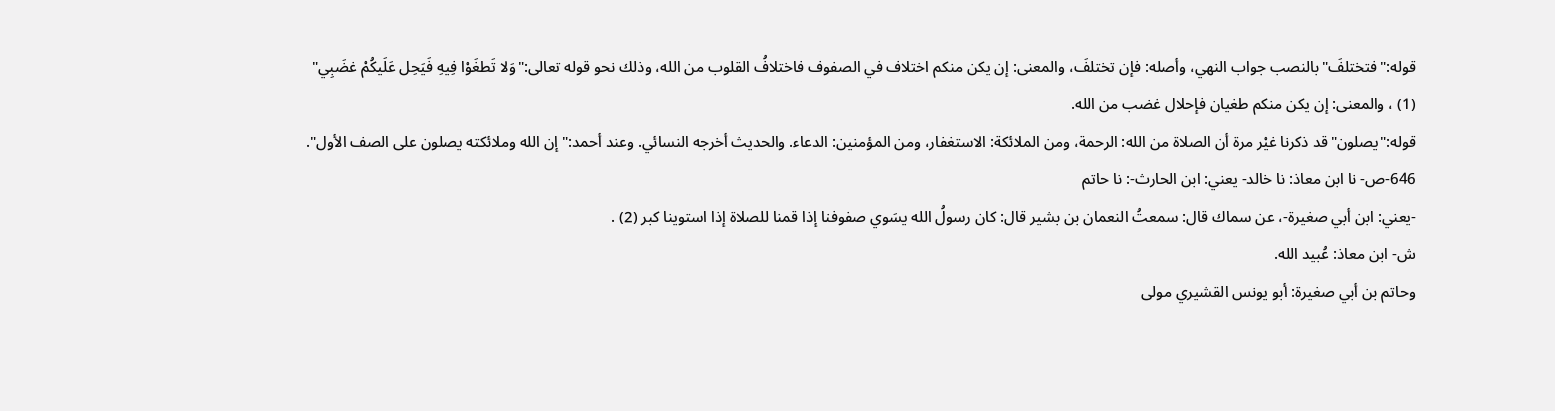قوله:"فتختلفَ"بالنصب جواب النهي، وأصله: فإن تختلفَ، والمعنى: إن يكن منكم اختلاف في الصفوف فاختلافُ القلوب من الله، وذلك نحو قوله تعالى:"وَلا تَطغَوْا فِيهِ فَيَحِل عَلَيكُمْ غضَبِي" (1) ، والمعنى: إن يكن منكم طغيان فإحلال غضب من الله.
قوله:"يصلون"قد ذكرنا غيْر مرة أن الصلاة من الله: الرحمة، ومن الملائكة: الاستغفار، ومن المؤمنين: الدعاء. والحديث أخرجه النسائي. وعند أحمد:"إن الله وملائكته يصلون على الصف الأول".
646-ص- نا ابن معاذ: نا خالد- يعني: ابن الحارث-: نا حاتم
-يعني: ابن أبي صغيرة-، عن سماك قال: سمعتُ النعمان بن بشير قال: كان رسولُ الله يسَوي صفوفنا إذا قمنا للصلاة إذا استوينا كبر (2) .
ش- ابن معاذ: عُبيد الله.
وحاتم بن أبي صغيرة: أبو يونس القشيري مولى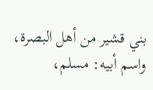بني قشير من أهل البصرة، واسم أبيه: مسلم،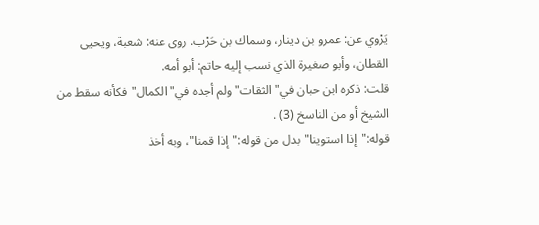يَرْوي عن: عمرو بن دينار، وسماك بن حَرْب. روى عنه: شعبة، ويحيى القطان، وأبو صغيرة الذي نسب إليه حاتم: أبو أمه.
قلت: ذكره ابن حبان في"الثقات"ولم أجده في"الكمال"فكأنه سقط من الشيخ أو من الناسخ (3) .
قوله:"إذا استوينا"بدل من قوله:"إذا قمنا"، وبه أخذ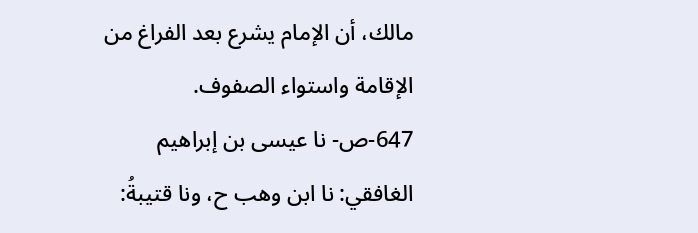مالك، أن الإمام يشرع بعد الفراغ من الإقامة واستواء الصفوف.
647-ص- نا عيسى بن إبراهيم الغافقي: نا ابن وهب ح، ونا قتيبةُ: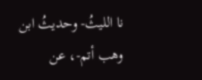نا الليثُ- وحديثُ ابن وهب أتم-، عن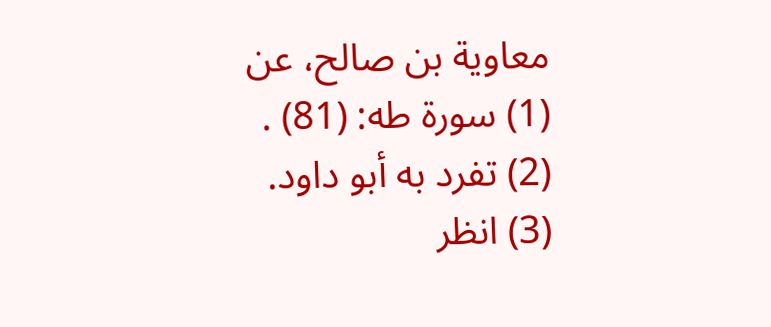معاوية بن صالح، عن
(1) سورة طه: (81) .
(2) تفرد به أبو داود.
(3) انظر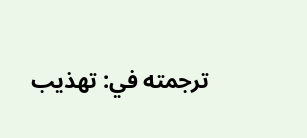ترجمته في: تهذيب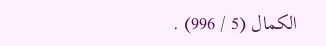الكمال (5 / 996) .